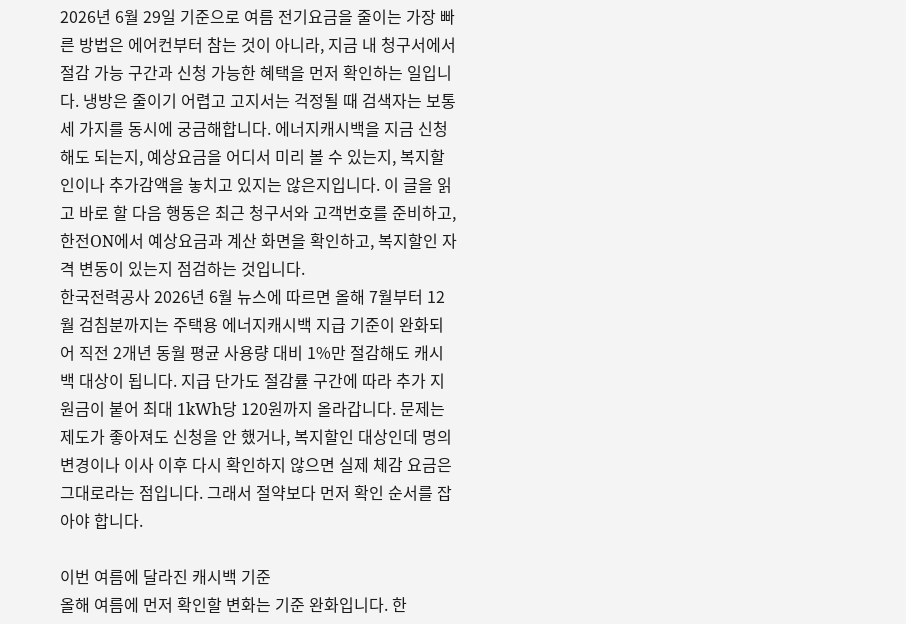2026년 6월 29일 기준으로 여름 전기요금을 줄이는 가장 빠른 방법은 에어컨부터 참는 것이 아니라, 지금 내 청구서에서 절감 가능 구간과 신청 가능한 혜택을 먼저 확인하는 일입니다. 냉방은 줄이기 어렵고 고지서는 걱정될 때 검색자는 보통 세 가지를 동시에 궁금해합니다. 에너지캐시백을 지금 신청해도 되는지, 예상요금을 어디서 미리 볼 수 있는지, 복지할인이나 추가감액을 놓치고 있지는 않은지입니다. 이 글을 읽고 바로 할 다음 행동은 최근 청구서와 고객번호를 준비하고, 한전ON에서 예상요금과 계산 화면을 확인하고, 복지할인 자격 변동이 있는지 점검하는 것입니다.
한국전력공사 2026년 6월 뉴스에 따르면 올해 7월부터 12월 검침분까지는 주택용 에너지캐시백 지급 기준이 완화되어 직전 2개년 동월 평균 사용량 대비 1%만 절감해도 캐시백 대상이 됩니다. 지급 단가도 절감률 구간에 따라 추가 지원금이 붙어 최대 1kWh당 120원까지 올라갑니다. 문제는 제도가 좋아져도 신청을 안 했거나, 복지할인 대상인데 명의 변경이나 이사 이후 다시 확인하지 않으면 실제 체감 요금은 그대로라는 점입니다. 그래서 절약보다 먼저 확인 순서를 잡아야 합니다.

이번 여름에 달라진 캐시백 기준
올해 여름에 먼저 확인할 변화는 기준 완화입니다. 한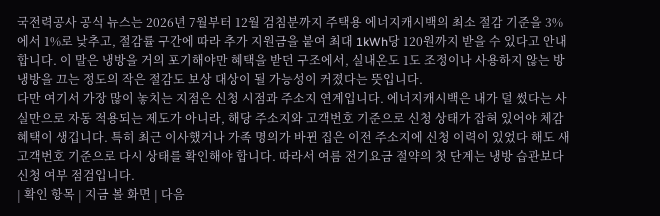국전력공사 공식 뉴스는 2026년 7월부터 12월 검침분까지 주택용 에너지캐시백의 최소 절감 기준을 3%에서 1%로 낮추고, 절감률 구간에 따라 추가 지원금을 붙여 최대 1kWh당 120원까지 받을 수 있다고 안내합니다. 이 말은 냉방을 거의 포기해야만 혜택을 받던 구조에서, 실내온도 1도 조정이나 사용하지 않는 방 냉방을 끄는 정도의 작은 절감도 보상 대상이 될 가능성이 커졌다는 뜻입니다.
다만 여기서 가장 많이 놓치는 지점은 신청 시점과 주소지 연계입니다. 에너지캐시백은 내가 덜 썼다는 사실만으로 자동 적용되는 제도가 아니라, 해당 주소지와 고객번호 기준으로 신청 상태가 잡혀 있어야 체감 혜택이 생깁니다. 특히 최근 이사했거나 가족 명의가 바뀐 집은 이전 주소지에 신청 이력이 있었다 해도 새 고객번호 기준으로 다시 상태를 확인해야 합니다. 따라서 여름 전기요금 절약의 첫 단계는 냉방 습관보다 신청 여부 점검입니다.
| 확인 항목 | 지금 볼 화면 | 다음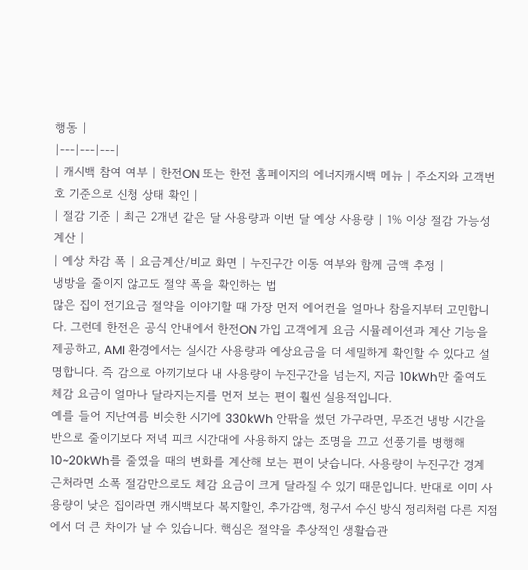행동 |
|---|---|---|
| 캐시백 참여 여부 | 한전ON 또는 한전 홈페이지의 에너지캐시백 메뉴 | 주소지와 고객번호 기준으로 신청 상태 확인 |
| 절감 기준 | 최근 2개년 같은 달 사용량과 이번 달 예상 사용량 | 1% 이상 절감 가능성 계산 |
| 예상 차감 폭 | 요금계산/비교 화면 | 누진구간 이동 여부와 함께 금액 추정 |
냉방을 줄이지 않고도 절약 폭을 확인하는 법
많은 집이 전기요금 절약을 이야기할 때 가장 먼저 에어컨을 얼마나 참을지부터 고민합니다. 그런데 한전은 공식 안내에서 한전ON 가입 고객에게 요금 시뮬레이션과 계산 기능을 제공하고, AMI 환경에서는 실시간 사용량과 예상요금을 더 세밀하게 확인할 수 있다고 설명합니다. 즉 감으로 아끼기보다 내 사용량이 누진구간을 넘는지, 지금 10kWh만 줄여도 체감 요금이 얼마나 달라지는지를 먼저 보는 편이 훨씬 실용적입니다.
예를 들어 지난여름 비슷한 시기에 330kWh 안팎을 썼던 가구라면, 무조건 냉방 시간을 반으로 줄이기보다 저녁 피크 시간대에 사용하지 않는 조명을 끄고 선풍기를 병행해 10~20kWh를 줄였을 때의 변화를 계산해 보는 편이 낫습니다. 사용량이 누진구간 경계 근처라면 소폭 절감만으로도 체감 요금이 크게 달라질 수 있기 때문입니다. 반대로 이미 사용량이 낮은 집이라면 캐시백보다 복지할인, 추가감액, 청구서 수신 방식 정리처럼 다른 지점에서 더 큰 차이가 날 수 있습니다. 핵심은 절약을 추상적인 생활습관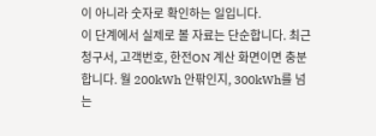이 아니라 숫자로 확인하는 일입니다.
이 단계에서 실제로 볼 자료는 단순합니다. 최근 청구서, 고객번호, 한전ON 계산 화면이면 충분합니다. 월 200kWh 안팎인지, 300kWh를 넘는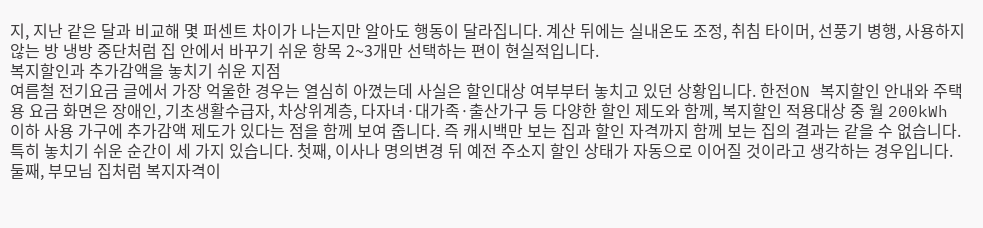지, 지난 같은 달과 비교해 몇 퍼센트 차이가 나는지만 알아도 행동이 달라집니다. 계산 뒤에는 실내온도 조정, 취침 타이머, 선풍기 병행, 사용하지 않는 방 냉방 중단처럼 집 안에서 바꾸기 쉬운 항목 2~3개만 선택하는 편이 현실적입니다.
복지할인과 추가감액을 놓치기 쉬운 지점
여름철 전기요금 글에서 가장 억울한 경우는 열심히 아꼈는데 사실은 할인대상 여부부터 놓치고 있던 상황입니다. 한전ON 복지할인 안내와 주택용 요금 화면은 장애인, 기초생활수급자, 차상위계층, 다자녀·대가족·출산가구 등 다양한 할인 제도와 함께, 복지할인 적용대상 중 월 200kWh 이하 사용 가구에 추가감액 제도가 있다는 점을 함께 보여 줍니다. 즉 캐시백만 보는 집과 할인 자격까지 함께 보는 집의 결과는 같을 수 없습니다.
특히 놓치기 쉬운 순간이 세 가지 있습니다. 첫째, 이사나 명의변경 뒤 예전 주소지 할인 상태가 자동으로 이어질 것이라고 생각하는 경우입니다. 둘째, 부모님 집처럼 복지자격이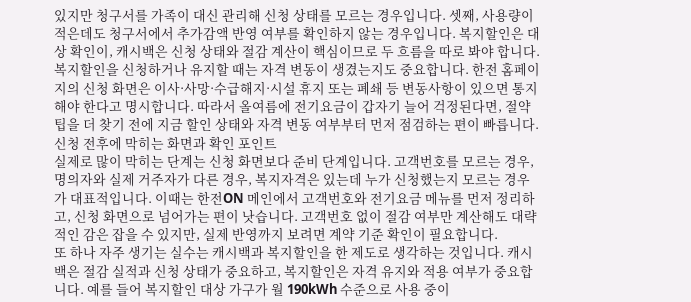있지만 청구서를 가족이 대신 관리해 신청 상태를 모르는 경우입니다. 셋째, 사용량이 적은데도 청구서에서 추가감액 반영 여부를 확인하지 않는 경우입니다. 복지할인은 대상 확인이, 캐시백은 신청 상태와 절감 계산이 핵심이므로 두 흐름을 따로 봐야 합니다.
복지할인을 신청하거나 유지할 때는 자격 변동이 생겼는지도 중요합니다. 한전 홈페이지의 신청 화면은 이사·사망·수급해지·시설 휴지 또는 폐쇄 등 변동사항이 있으면 통지해야 한다고 명시합니다. 따라서 올여름에 전기요금이 갑자기 늘어 걱정된다면, 절약 팁을 더 찾기 전에 지금 할인 상태와 자격 변동 여부부터 먼저 점검하는 편이 빠릅니다.
신청 전후에 막히는 화면과 확인 포인트
실제로 많이 막히는 단계는 신청 화면보다 준비 단계입니다. 고객번호를 모르는 경우, 명의자와 실제 거주자가 다른 경우, 복지자격은 있는데 누가 신청했는지 모르는 경우가 대표적입니다. 이때는 한전ON 메인에서 고객번호와 전기요금 메뉴를 먼저 정리하고, 신청 화면으로 넘어가는 편이 낫습니다. 고객번호 없이 절감 여부만 계산해도 대략적인 감은 잡을 수 있지만, 실제 반영까지 보려면 계약 기준 확인이 필요합니다.
또 하나 자주 생기는 실수는 캐시백과 복지할인을 한 제도로 생각하는 것입니다. 캐시백은 절감 실적과 신청 상태가 중요하고, 복지할인은 자격 유지와 적용 여부가 중요합니다. 예를 들어 복지할인 대상 가구가 월 190kWh 수준으로 사용 중이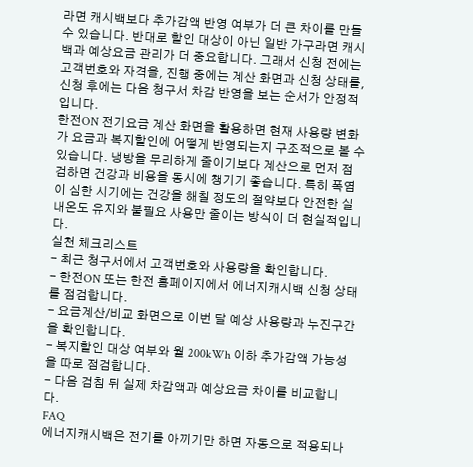라면 캐시백보다 추가감액 반영 여부가 더 큰 차이를 만들 수 있습니다. 반대로 할인 대상이 아닌 일반 가구라면 캐시백과 예상요금 관리가 더 중요합니다. 그래서 신청 전에는 고객번호와 자격을, 진행 중에는 계산 화면과 신청 상태를, 신청 후에는 다음 청구서 차감 반영을 보는 순서가 안정적입니다.
한전ON 전기요금 계산 화면을 활용하면 현재 사용량 변화가 요금과 복지할인에 어떻게 반영되는지 구조적으로 볼 수 있습니다. 냉방을 무리하게 줄이기보다 계산으로 먼저 점검하면 건강과 비용을 동시에 챙기기 좋습니다. 특히 폭염이 심한 시기에는 건강을 해칠 정도의 절약보다 안전한 실내온도 유지와 불필요 사용만 줄이는 방식이 더 현실적입니다.
실천 체크리스트
- 최근 청구서에서 고객번호와 사용량을 확인합니다.
- 한전ON 또는 한전 홈페이지에서 에너지캐시백 신청 상태를 점검합니다.
- 요금계산/비교 화면으로 이번 달 예상 사용량과 누진구간을 확인합니다.
- 복지할인 대상 여부와 월 200kWh 이하 추가감액 가능성을 따로 점검합니다.
- 다음 검침 뒤 실제 차감액과 예상요금 차이를 비교합니다.
FAQ
에너지캐시백은 전기를 아끼기만 하면 자동으로 적용되나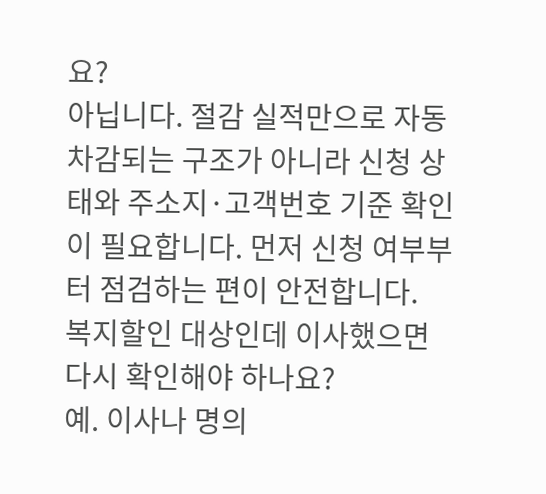요?
아닙니다. 절감 실적만으로 자동 차감되는 구조가 아니라 신청 상태와 주소지·고객번호 기준 확인이 필요합니다. 먼저 신청 여부부터 점검하는 편이 안전합니다.
복지할인 대상인데 이사했으면 다시 확인해야 하나요?
예. 이사나 명의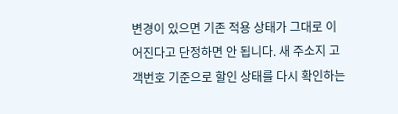변경이 있으면 기존 적용 상태가 그대로 이어진다고 단정하면 안 됩니다. 새 주소지 고객번호 기준으로 할인 상태를 다시 확인하는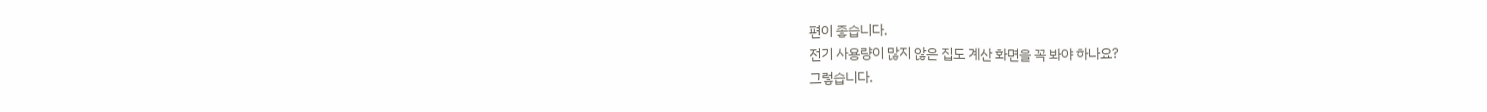편이 좋습니다.
전기 사용량이 많지 않은 집도 계산 화면을 꼭 봐야 하나요?
그렇습니다.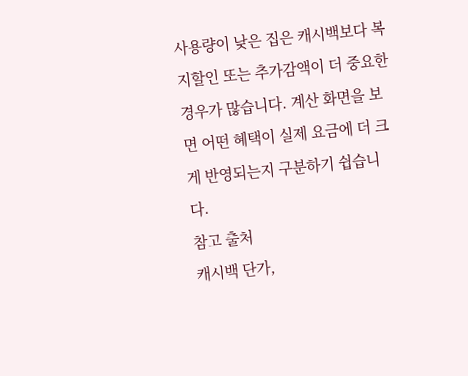사용량이 낮은 집은 캐시백보다 복지할인 또는 추가감액이 더 중요한 경우가 많습니다. 계산 화면을 보면 어떤 혜택이 실제 요금에 더 크게 반영되는지 구분하기 쉽습니다.
참고 출처
캐시백 단가,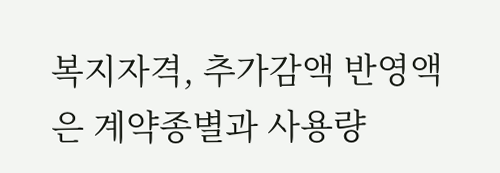복지자격, 추가감액 반영액은 계약종별과 사용량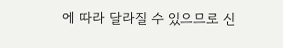에 따라 달라질 수 있으므로 신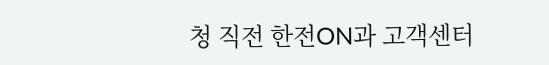청 직전 한전ON과 고객센터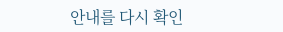안내를 다시 확인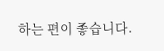하는 편이 좋습니다.